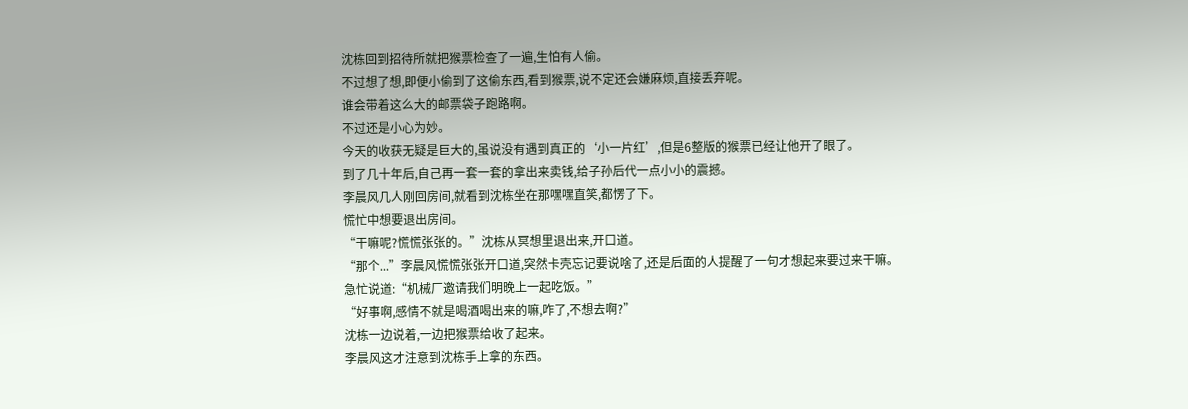沈栋回到招待所就把猴票检查了一遍,生怕有人偷。
不过想了想,即便小偷到了这偷东西,看到猴票,说不定还会嫌麻烦,直接丢弃呢。
谁会带着这么大的邮票袋子跑路啊。
不过还是小心为妙。
今天的收获无疑是巨大的,虽说没有遇到真正的‘小一片红’,但是6整版的猴票已经让他开了眼了。
到了几十年后,自己再一套一套的拿出来卖钱,给子孙后代一点小小的震撼。
李晨风几人刚回房间,就看到沈栋坐在那嘿嘿直笑,都愣了下。
慌忙中想要退出房间。
“干嘛呢?慌慌张张的。”沈栋从冥想里退出来,开口道。
“那个...”李晨风慌慌张张开口道,突然卡壳忘记要说啥了,还是后面的人提醒了一句才想起来要过来干嘛。
急忙说道:“机械厂邀请我们明晚上一起吃饭。”
“好事啊,感情不就是喝酒喝出来的嘛,咋了,不想去啊?”
沈栋一边说着,一边把猴票给收了起来。
李晨风这才注意到沈栋手上拿的东西。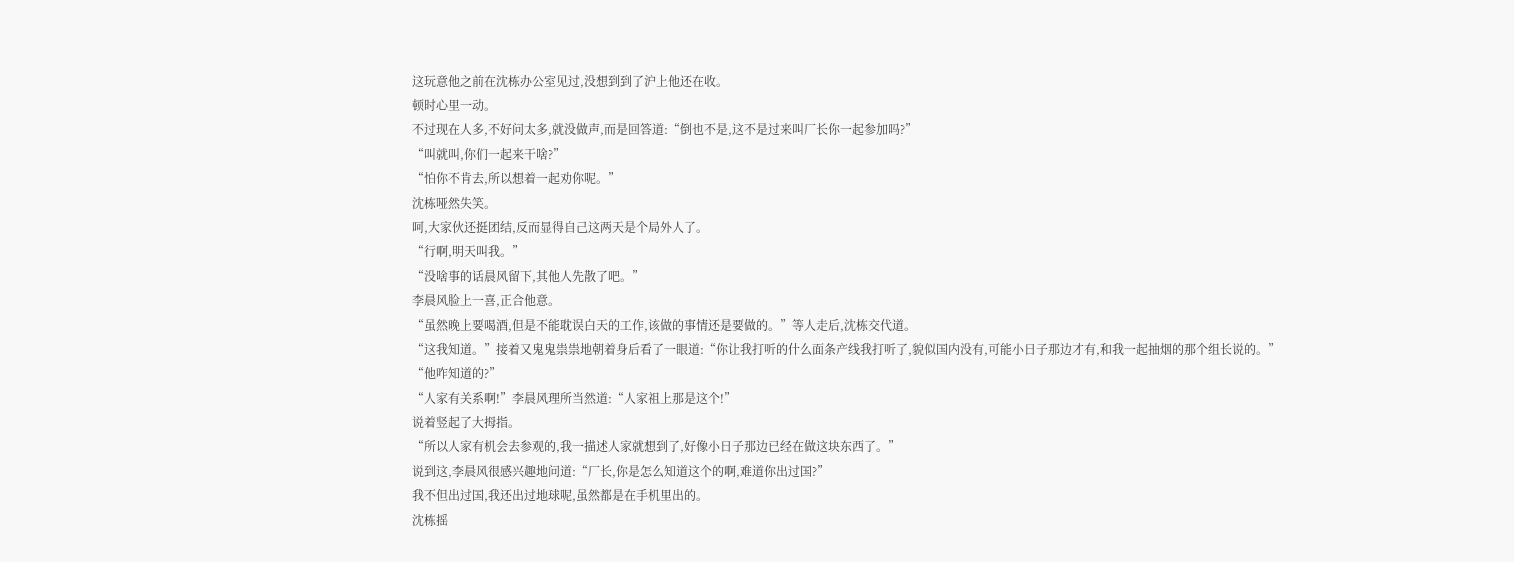这玩意他之前在沈栋办公室见过,没想到到了沪上他还在收。
顿时心里一动。
不过现在人多,不好问太多,就没做声,而是回答道:“倒也不是,这不是过来叫厂长你一起参加吗?”
“叫就叫,你们一起来干啥?”
“怕你不肯去,所以想着一起劝你呢。”
沈栋哑然失笑。
呵,大家伙还挺团结,反而显得自己这两天是个局外人了。
“行啊,明天叫我。”
“没啥事的话晨风留下,其他人先散了吧。”
李晨风脸上一喜,正合他意。
“虽然晚上要喝酒,但是不能耽误白天的工作,该做的事情还是要做的。”等人走后,沈栋交代道。
“这我知道。”接着又鬼鬼祟祟地朝着身后看了一眼道:“你让我打听的什么面条产线我打听了,貌似国内没有,可能小日子那边才有,和我一起抽烟的那个组长说的。”
“他咋知道的?”
“人家有关系啊!”李晨风理所当然道:“人家祖上那是这个!”
说着竖起了大拇指。
“所以人家有机会去参观的,我一描述人家就想到了,好像小日子那边已经在做这块东西了。”
说到这,李晨风很感兴趣地问道:“厂长,你是怎么知道这个的啊,难道你出过国?”
我不但出过国,我还出过地球呢,虽然都是在手机里出的。
沈栋摇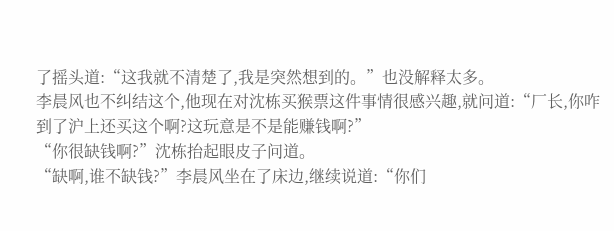了摇头道:“这我就不清楚了,我是突然想到的。”也没解释太多。
李晨风也不纠结这个,他现在对沈栋买猴票这件事情很感兴趣,就问道:“厂长,你咋到了沪上还买这个啊?这玩意是不是能赚钱啊?”
“你很缺钱啊?”沈栋抬起眼皮子问道。
“缺啊,谁不缺钱?”李晨风坐在了床边,继续说道:“你们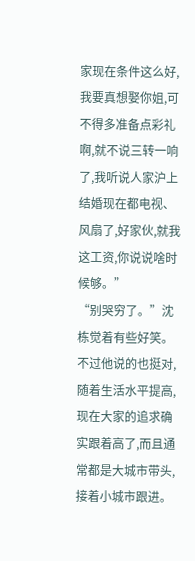家现在条件这么好,我要真想娶你姐,可不得多准备点彩礼啊,就不说三转一响了,我听说人家沪上结婚现在都电视、风扇了,好家伙,就我这工资,你说说啥时候够。”
“别哭穷了。”沈栋觉着有些好笑。
不过他说的也挺对,随着生活水平提高,现在大家的追求确实跟着高了,而且通常都是大城市带头,接着小城市跟进。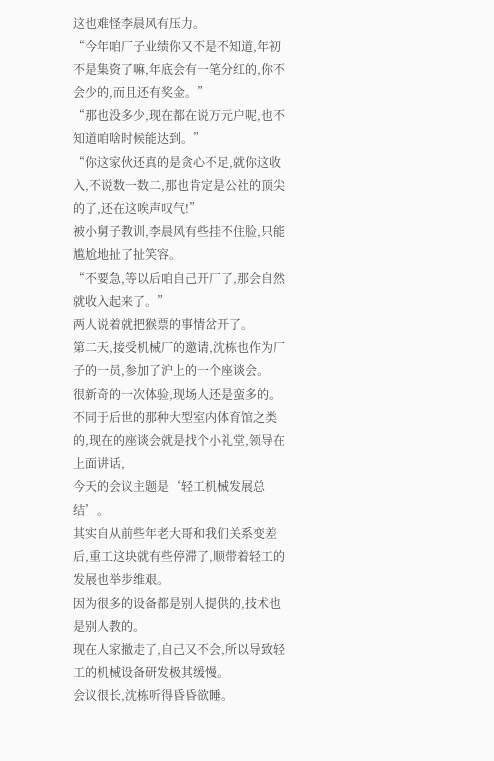这也难怪李晨风有压力。
“今年咱厂子业绩你又不是不知道,年初不是集资了嘛,年底会有一笔分红的,你不会少的,而且还有奖金。”
“那也没多少,现在都在说万元户呢,也不知道咱啥时候能达到。”
“你这家伙还真的是贪心不足,就你这收入,不说数一数二,那也肯定是公社的顶尖的了,还在这唉声叹气!”
被小舅子教训,李晨风有些挂不住脸,只能尴尬地扯了扯笑容。
“不要急,等以后咱自己开厂了,那会自然就收入起来了。”
两人说着就把猴票的事情岔开了。
第二天,接受机械厂的邀请,沈栋也作为厂子的一员,参加了沪上的一个座谈会。
很新奇的一次体验,现场人还是蛮多的。
不同于后世的那种大型室内体育馆之类的,现在的座谈会就是找个小礼堂,领导在上面讲话,
今天的会议主题是‘轻工机械发展总结’。
其实自从前些年老大哥和我们关系变差后,重工这块就有些停滞了,顺带着轻工的发展也举步维艰。
因为很多的设备都是别人提供的,技术也是别人教的。
现在人家撤走了,自己又不会,所以导致轻工的机械设备研发极其缓慢。
会议很长,沈栋听得昏昏欲睡。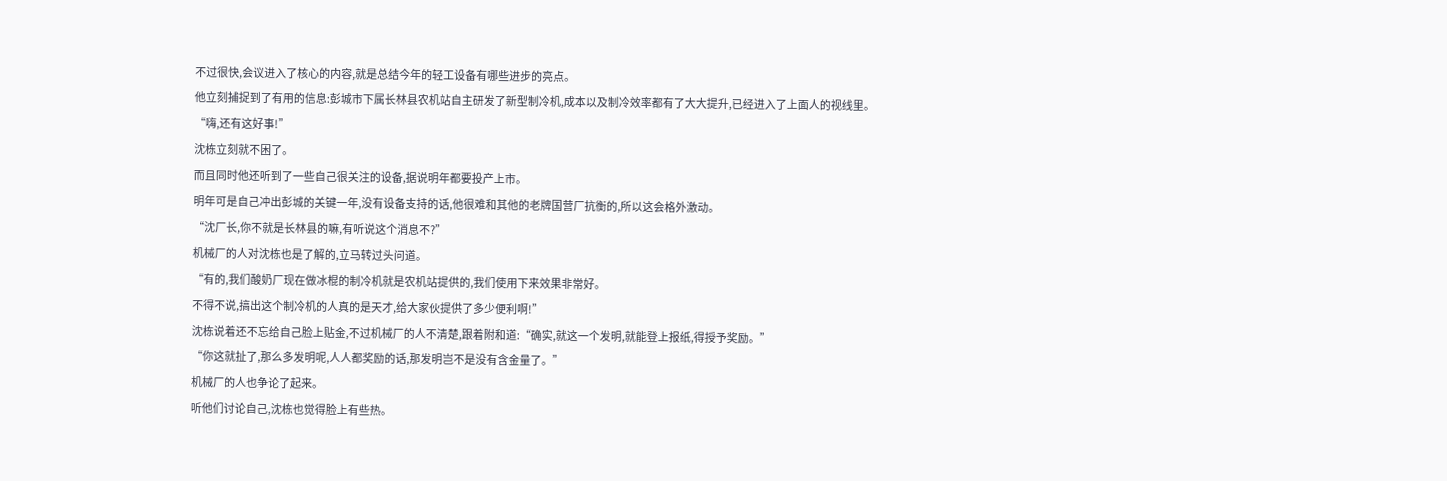不过很快,会议进入了核心的内容,就是总结今年的轻工设备有哪些进步的亮点。
他立刻捕捉到了有用的信息:彭城市下属长林县农机站自主研发了新型制冷机,成本以及制冷效率都有了大大提升,已经进入了上面人的视线里。
“嗨,还有这好事!”
沈栋立刻就不困了。
而且同时他还听到了一些自己很关注的设备,据说明年都要投产上市。
明年可是自己冲出彭城的关键一年,没有设备支持的话,他很难和其他的老牌国营厂抗衡的,所以这会格外激动。
“沈厂长,你不就是长林县的嘛,有听说这个消息不?”
机械厂的人对沈栋也是了解的,立马转过头问道。
“有的,我们酸奶厂现在做冰棍的制冷机就是农机站提供的,我们使用下来效果非常好。
不得不说,搞出这个制冷机的人真的是天才,给大家伙提供了多少便利啊!”
沈栋说着还不忘给自己脸上贴金,不过机械厂的人不清楚,跟着附和道:“确实,就这一个发明,就能登上报纸,得授予奖励。”
“你这就扯了,那么多发明呢,人人都奖励的话,那发明岂不是没有含金量了。”
机械厂的人也争论了起来。
听他们讨论自己,沈栋也觉得脸上有些热。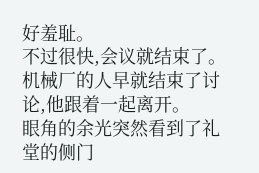好羞耻。
不过很快,会议就结束了。
机械厂的人早就结束了讨论,他跟着一起离开。
眼角的余光突然看到了礼堂的侧门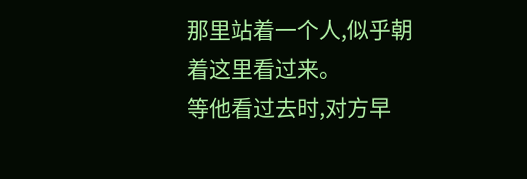那里站着一个人,似乎朝着这里看过来。
等他看过去时,对方早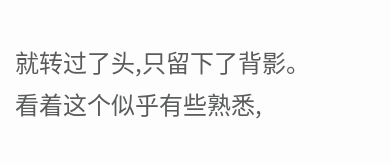就转过了头,只留下了背影。
看着这个似乎有些熟悉,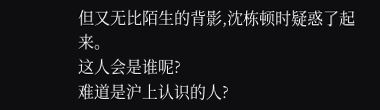但又无比陌生的背影,沈栋顿时疑惑了起来。
这人会是谁呢?
难道是沪上认识的人?